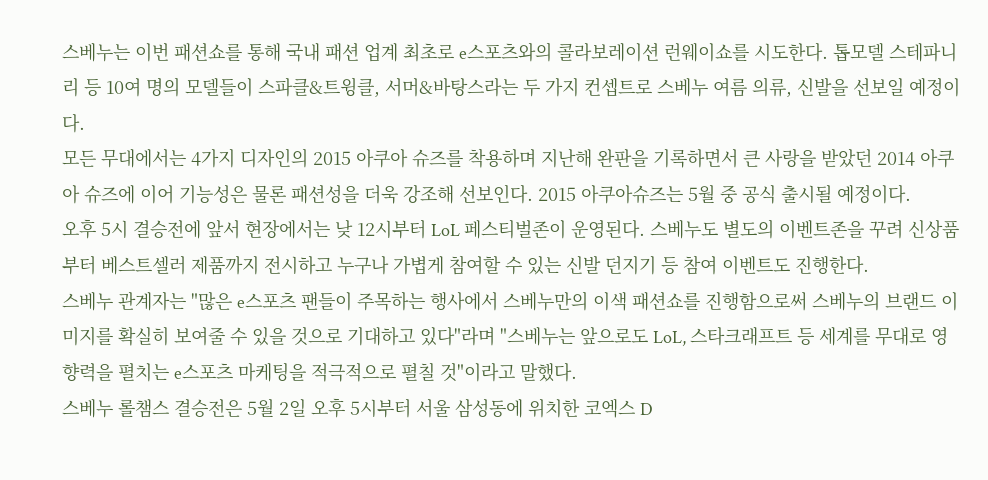스베누는 이번 패션쇼를 통해 국내 패션 업계 최초로 e스포츠와의 콜라보레이션 런웨이쇼를 시도한다. 톱모델 스테파니 리 등 10여 명의 모델들이 스파클&트윙클, 서머&바탕스라는 두 가지 컨셉트로 스베누 여름 의류, 신발을 선보일 예정이다.
모든 무대에서는 4가지 디자인의 2015 아쿠아 슈즈를 착용하며 지난해 완판을 기록하면서 큰 사랑을 받았던 2014 아쿠아 슈즈에 이어 기능성은 물론 패션성을 더욱 강조해 선보인다. 2015 아쿠아슈즈는 5월 중 공식 출시될 예정이다.
오후 5시 결승전에 앞서 현장에서는 낮 12시부터 LoL 페스티벌존이 운영된다. 스베누도 별도의 이벤트존을 꾸려 신상품부터 베스트셀러 제품까지 전시하고 누구나 가볍게 참여할 수 있는 신발 던지기 등 참여 이벤트도 진행한다.
스베누 관계자는 "많은 e스포츠 팬들이 주목하는 행사에서 스베누만의 이색 패션쇼를 진행함으로써 스베누의 브랜드 이미지를 확실히 보여줄 수 있을 것으로 기대하고 있다"라며 "스베누는 앞으로도 LoL, 스타크래프트 등 세계를 무대로 영향력을 펼치는 e스포츠 마케팅을 적극적으로 펼칠 것"이라고 말했다.
스베누 롤챔스 결승전은 5월 2일 오후 5시부터 서울 삼성동에 위치한 코엑스 D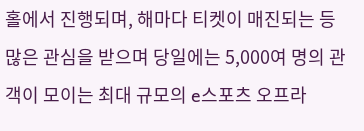홀에서 진행되며, 해마다 티켓이 매진되는 등 많은 관심을 받으며 당일에는 5,000여 명의 관객이 모이는 최대 규모의 e스포츠 오프라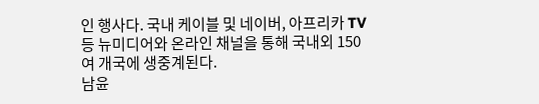인 행사다. 국내 케이블 및 네이버, 아프리카 TV 등 뉴미디어와 온라인 채널을 통해 국내외 150여 개국에 생중계된다.
남윤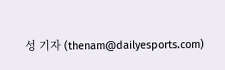성 기자 (thenam@dailyesports.com)